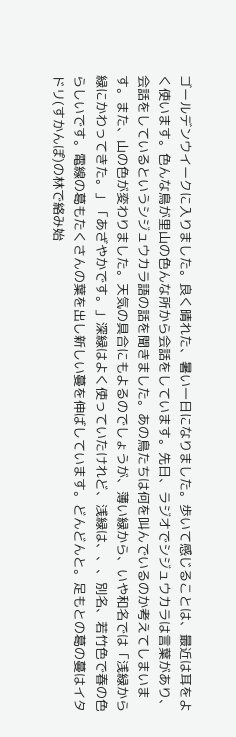ゴールデンウイークに入りました。良く晴れた、暑い一日になりました。歩いて感じることは、最近は耳をよく使います。色んな鳥が里山の色んな所から会話をしています。先日、ラジオでシジュウカラは言葉があり、会話をしているというシジュウカラ語の話を聞きました。あの鳥たちは何を叫んでいるのか考えてしまいます。また、山の色が変わりました。天気の具合にもよるのでしょうが、薄い緑から、いや和名では「浅緑から緑にかわってきた。」「あざやかです。」深緑はよく使っていたけれど、浅緑は、、、別名、若竹色で春の色らしいです。電線の葛もたくさんの葉を出し新しい蔓を伸ばしています。どんどんと。足もとの葛の蔓はイタドリ(すかんぽ)の林で絡み始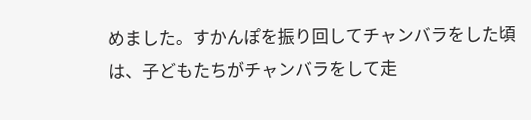めました。すかんぽを振り回してチャンバラをした頃は、子どもたちがチャンバラをして走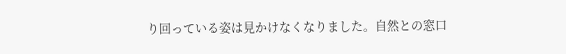り回っている姿は見かけなくなりました。自然との窓口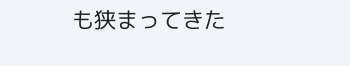も狭まってきた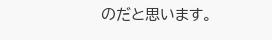のだと思います。